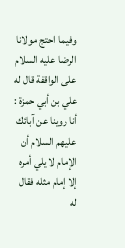وفيما احتج مولانا الرضا عليه السلام على الواقفة قال له علي بن أبي حمزة :
أنا روينا عن آبائك عليهم السلام أن الإمام لا يلي أمره إلا إمام مثله فقال له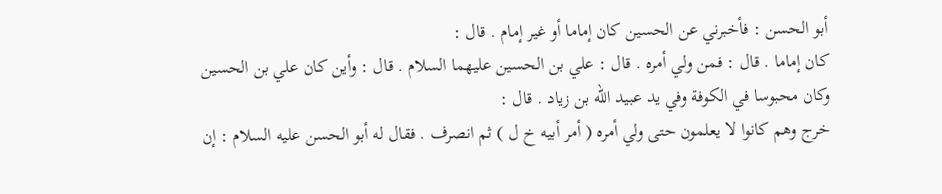أبو الحسن : فأخبرني عن الحسين كان إماما أو غير إمام . قال :
كان إماما . قال : فمن ولي أمره . قال : علي بن الحسين عليهما السلام . قال : وأين كان علي بن الحسين وكان محبوسا في الكوفة وفي يد عبيد اللّه بن زياد . قال :
خرج وهم كانوا لا يعلمون حتى ولي أمره ( أمر أبيه خ ل ) ثم انصرف . فقال له أبو الحسن عليه السلام : إن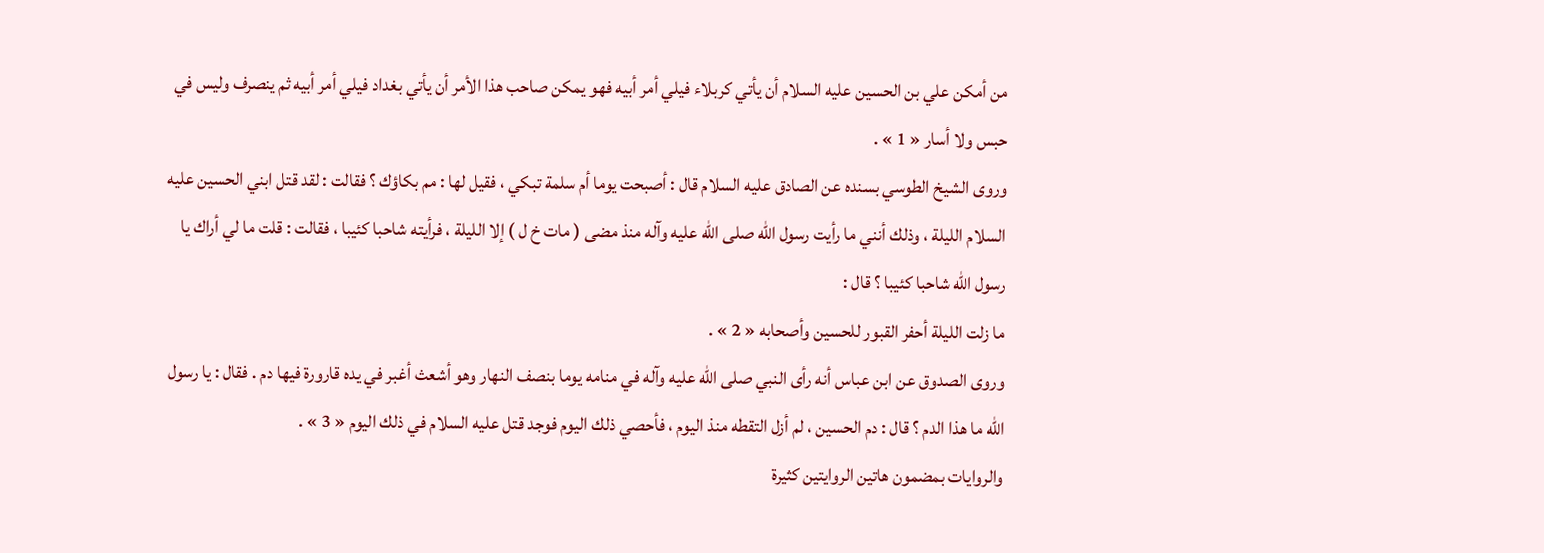من أمكن علي بن الحسين عليه السلام أن يأتي كربلاء فيلي أمر أبيه فهو يمكن صاحب هذا الأمر أن يأتي بغداد فيلي أمر أبيه ثم ينصرف وليس في حبس ولا أسار « 1 » .
وروى الشيخ الطوسي بسنده عن الصادق عليه السلام قال : أصبحت يوما أم سلمة تبكي ، فقيل لها : مم بكاؤك ؟ فقالت : لقد قتل ابني الحسين عليه السلام الليلة ، وذلك أنني ما رأيت رسول اللّه صلى اللّه عليه وآله منذ مضى ( مات خ ل ) إلا الليلة ، فرأيته شاحبا كئيبا ، فقالت : قلت ما لي أراك يا رسول اللّه شاحبا كئيبا ؟ قال :
ما زلت الليلة أحفر القبور للحسين وأصحابه « 2 » .
وروى الصدوق عن ابن عباس أنه رأى النبي صلى اللّه عليه وآله في منامه يوما بنصف النهار وهو أشعث أغبر في يده قارورة فيها دم . فقال : يا رسول اللّه ما هذا الدم ؟ قال : دم الحسين ، لم أزل التقطه منذ اليوم ، فأحصي ذلك اليوم فوجد قتل عليه السلام في ذلك اليوم « 3 » .
والروايات بمضمون هاتين الروايتين كثيرة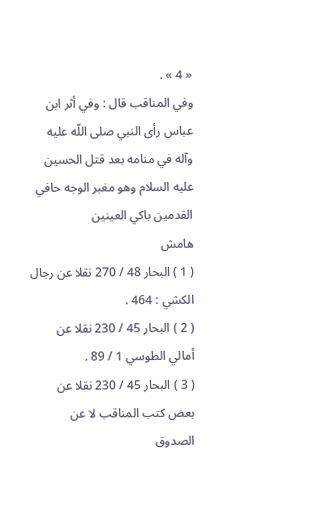« 4 » .
وفي المناقب قال : وفي أثر ابن عباس رأى النبي صلى اللّه عليه وآله في منامه بعد قتل الحسين عليه السلام وهو مغبر الوجه حافي القدمين باكي العينين
هامش
( 1 ) البحار 48 / 270 نقلا عن رجال الكشي : 464 .
( 2 ) البحار 45 / 230 نقلا عن أمالي الطوسي 1 / 89 .
( 3 ) البحار 45 / 230 نقلا عن بعض كتب المناقب لا عن الصدوق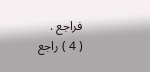فراجع .
( 4 ) راجع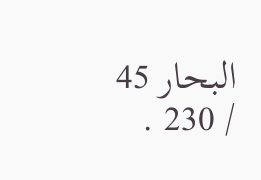البحار 45 / 230 .